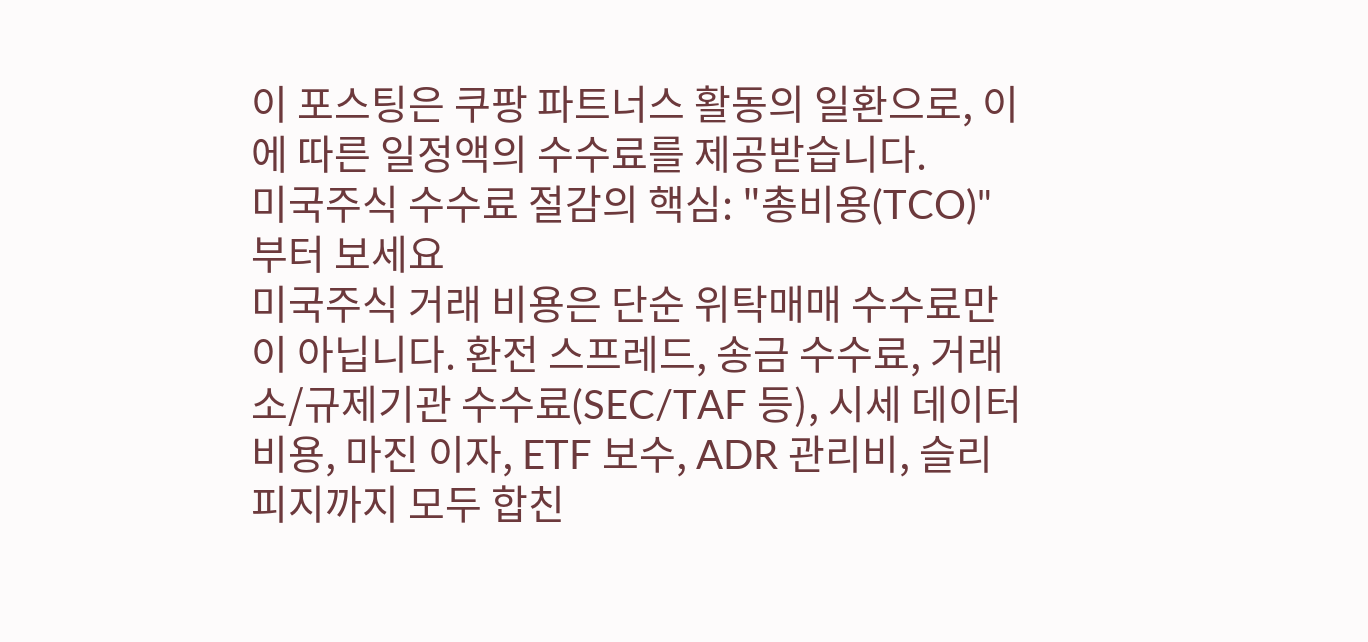이 포스팅은 쿠팡 파트너스 활동의 일환으로, 이에 따른 일정액의 수수료를 제공받습니다.
미국주식 수수료 절감의 핵심: "총비용(TCO)"부터 보세요
미국주식 거래 비용은 단순 위탁매매 수수료만이 아닙니다. 환전 스프레드, 송금 수수료, 거래소/규제기관 수수료(SEC/TAF 등), 시세 데이터 비용, 마진 이자, ETF 보수, ADR 관리비, 슬리피지까지 모두 합친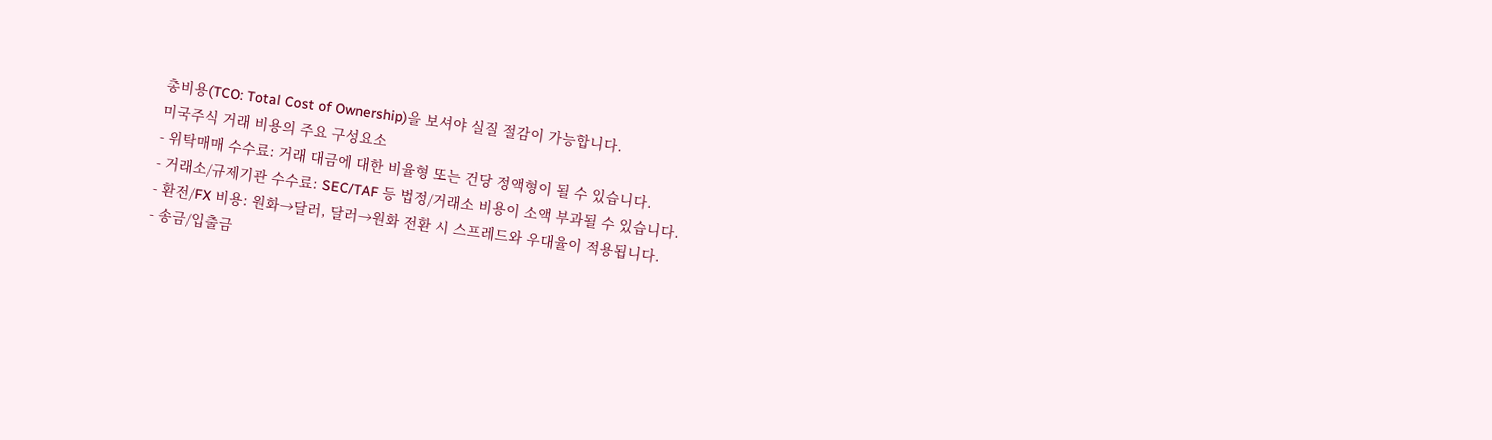총비용(TCO: Total Cost of Ownership)을 보셔야 실질 절감이 가능합니다.
미국주식 거래 비용의 주요 구성요소
- 위탁매매 수수료: 거래 대금에 대한 비율형 또는 건당 정액형이 될 수 있습니다.
- 거래소/규제기관 수수료: SEC/TAF 등 법정/거래소 비용이 소액 부과될 수 있습니다.
- 환전/FX 비용: 원화→달러, 달러→원화 전환 시 스프레드와 우대율이 적용됩니다.
- 송금/입출금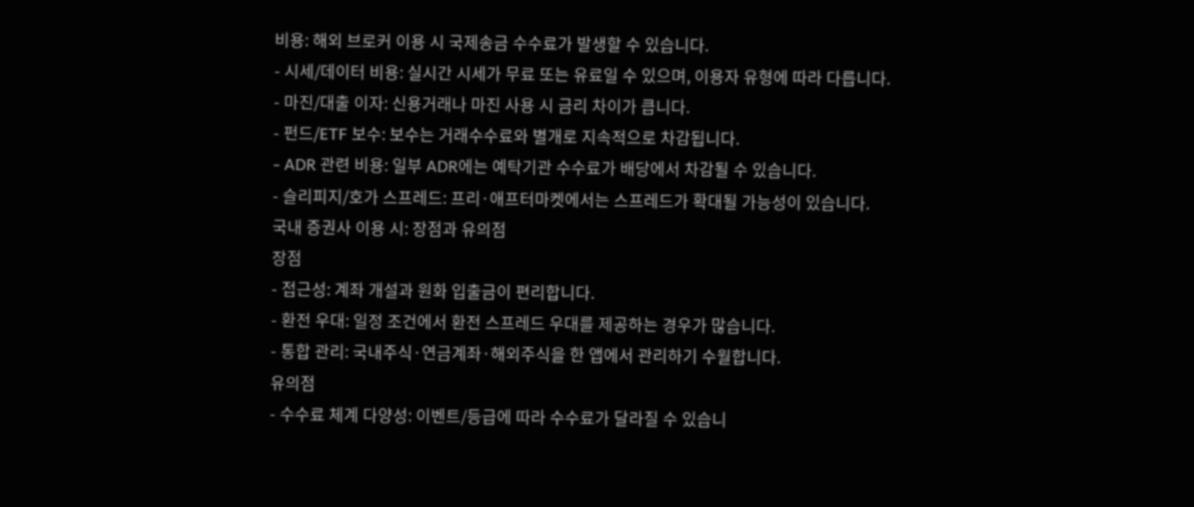비용: 해외 브로커 이용 시 국제송금 수수료가 발생할 수 있습니다.
- 시세/데이터 비용: 실시간 시세가 무료 또는 유료일 수 있으며, 이용자 유형에 따라 다릅니다.
- 마진/대출 이자: 신용거래나 마진 사용 시 금리 차이가 큽니다.
- 펀드/ETF 보수: 보수는 거래수수료와 별개로 지속적으로 차감됩니다.
- ADR 관련 비용: 일부 ADR에는 예탁기관 수수료가 배당에서 차감될 수 있습니다.
- 슬리피지/호가 스프레드: 프리·애프터마켓에서는 스프레드가 확대될 가능성이 있습니다.
국내 증권사 이용 시: 장점과 유의점
장점
- 접근성: 계좌 개설과 원화 입출금이 편리합니다.
- 환전 우대: 일정 조건에서 환전 스프레드 우대를 제공하는 경우가 많습니다.
- 통합 관리: 국내주식·연금계좌·해외주식을 한 앱에서 관리하기 수월합니다.
유의점
- 수수료 체계 다양성: 이벤트/등급에 따라 수수료가 달라질 수 있습니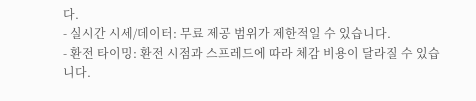다.
- 실시간 시세/데이터: 무료 제공 범위가 제한적일 수 있습니다.
- 환전 타이밍: 환전 시점과 스프레드에 따라 체감 비용이 달라질 수 있습니다.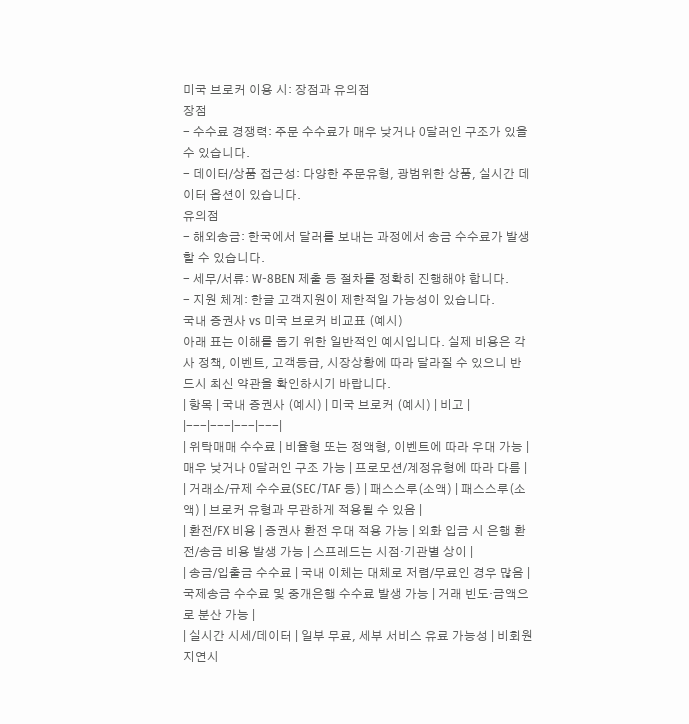미국 브로커 이용 시: 장점과 유의점
장점
- 수수료 경쟁력: 주문 수수료가 매우 낮거나 0달러인 구조가 있을 수 있습니다.
- 데이터/상품 접근성: 다양한 주문유형, 광범위한 상품, 실시간 데이터 옵션이 있습니다.
유의점
- 해외송금: 한국에서 달러를 보내는 과정에서 송금 수수료가 발생할 수 있습니다.
- 세무/서류: W-8BEN 제출 등 절차를 정확히 진행해야 합니다.
- 지원 체계: 한글 고객지원이 제한적일 가능성이 있습니다.
국내 증권사 vs 미국 브로커 비교표 (예시)
아래 표는 이해를 돕기 위한 일반적인 예시입니다. 실제 비용은 각사 정책, 이벤트, 고객등급, 시장상황에 따라 달라질 수 있으니 반드시 최신 약관을 확인하시기 바랍니다.
| 항목 | 국내 증권사 (예시) | 미국 브로커 (예시) | 비고 |
|---|---|---|---|
| 위탁매매 수수료 | 비율형 또는 정액형, 이벤트에 따라 우대 가능 | 매우 낮거나 0달러인 구조 가능 | 프로모션/계정유형에 따라 다름 |
| 거래소/규제 수수료(SEC/TAF 등) | 패스스루(소액) | 패스스루(소액) | 브로커 유형과 무관하게 적용될 수 있음 |
| 환전/FX 비용 | 증권사 환전 우대 적용 가능 | 외화 입금 시 은행 환전/송금 비용 발생 가능 | 스프레드는 시점·기관별 상이 |
| 송금/입출금 수수료 | 국내 이체는 대체로 저렴/무료인 경우 많음 | 국제송금 수수료 및 중개은행 수수료 발생 가능 | 거래 빈도·금액으로 분산 가능 |
| 실시간 시세/데이터 | 일부 무료, 세부 서비스 유료 가능성 | 비회원 지연시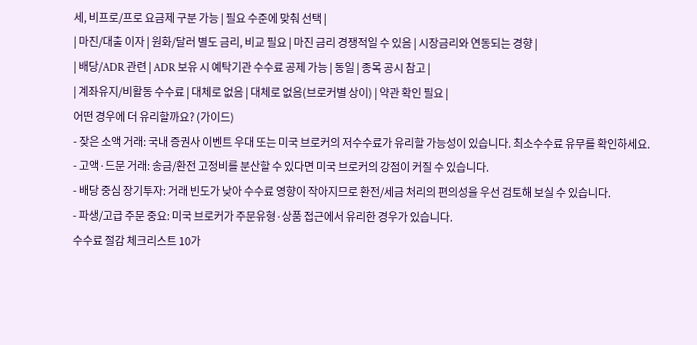세, 비프로/프로 요금제 구분 가능 | 필요 수준에 맞춰 선택 |
| 마진/대출 이자 | 원화/달러 별도 금리, 비교 필요 | 마진 금리 경쟁적일 수 있음 | 시장금리와 연동되는 경향 |
| 배당/ADR 관련 | ADR 보유 시 예탁기관 수수료 공제 가능 | 동일 | 종목 공시 참고 |
| 계좌유지/비활동 수수료 | 대체로 없음 | 대체로 없음(브로커별 상이) | 약관 확인 필요 |
어떤 경우에 더 유리할까요? (가이드)
- 잦은 소액 거래: 국내 증권사 이벤트 우대 또는 미국 브로커의 저수수료가 유리할 가능성이 있습니다. 최소수수료 유무를 확인하세요.
- 고액·드문 거래: 송금/환전 고정비를 분산할 수 있다면 미국 브로커의 강점이 커질 수 있습니다.
- 배당 중심 장기투자: 거래 빈도가 낮아 수수료 영향이 작아지므로 환전/세금 처리의 편의성을 우선 검토해 보실 수 있습니다.
- 파생/고급 주문 중요: 미국 브로커가 주문유형·상품 접근에서 유리한 경우가 있습니다.
수수료 절감 체크리스트 10가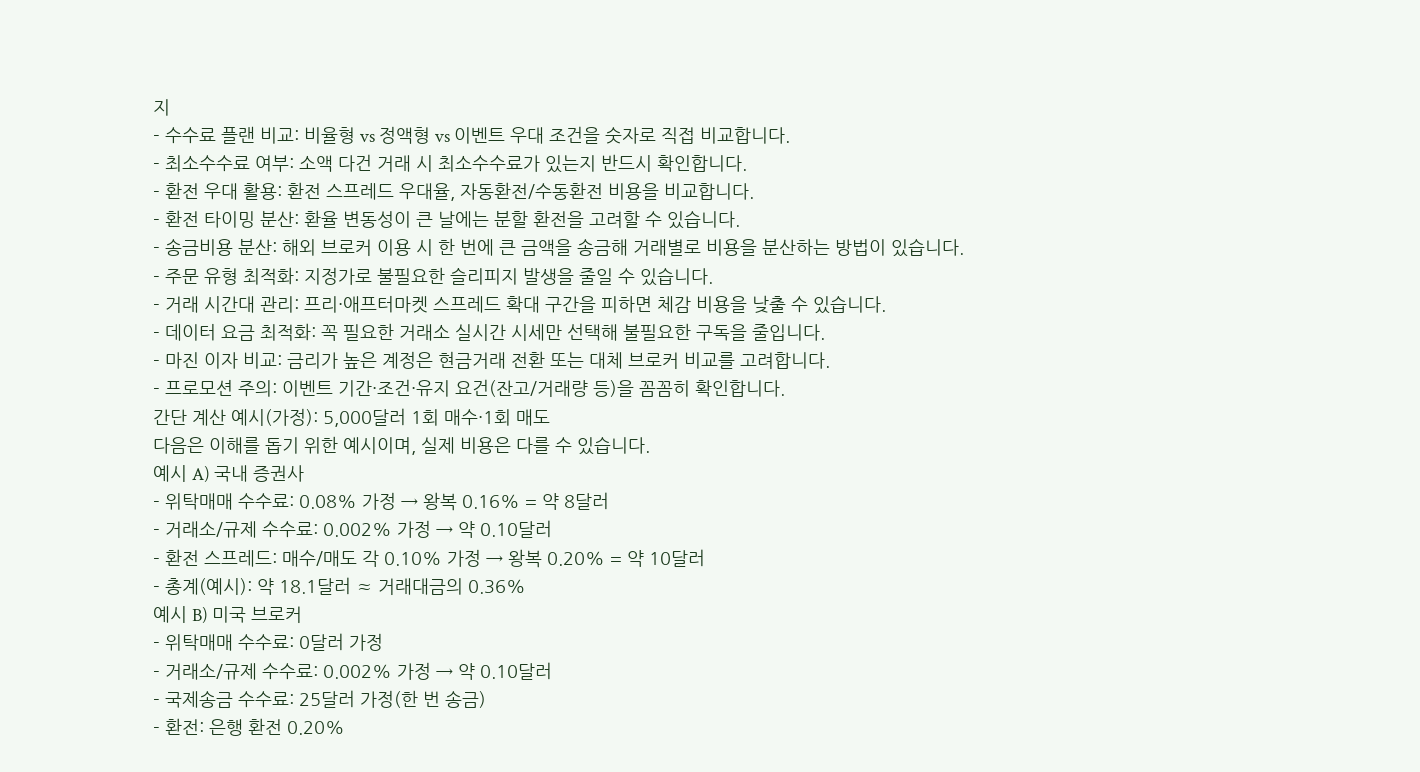지
- 수수료 플랜 비교: 비율형 vs 정액형 vs 이벤트 우대 조건을 숫자로 직접 비교합니다.
- 최소수수료 여부: 소액 다건 거래 시 최소수수료가 있는지 반드시 확인합니다.
- 환전 우대 활용: 환전 스프레드 우대율, 자동환전/수동환전 비용을 비교합니다.
- 환전 타이밍 분산: 환율 변동성이 큰 날에는 분할 환전을 고려할 수 있습니다.
- 송금비용 분산: 해외 브로커 이용 시 한 번에 큰 금액을 송금해 거래별로 비용을 분산하는 방법이 있습니다.
- 주문 유형 최적화: 지정가로 불필요한 슬리피지 발생을 줄일 수 있습니다.
- 거래 시간대 관리: 프리·애프터마켓 스프레드 확대 구간을 피하면 체감 비용을 낮출 수 있습니다.
- 데이터 요금 최적화: 꼭 필요한 거래소 실시간 시세만 선택해 불필요한 구독을 줄입니다.
- 마진 이자 비교: 금리가 높은 계정은 현금거래 전환 또는 대체 브로커 비교를 고려합니다.
- 프로모션 주의: 이벤트 기간·조건·유지 요건(잔고/거래량 등)을 꼼꼼히 확인합니다.
간단 계산 예시(가정): 5,000달러 1회 매수·1회 매도
다음은 이해를 돕기 위한 예시이며, 실제 비용은 다를 수 있습니다.
예시 A) 국내 증권사
- 위탁매매 수수료: 0.08% 가정 → 왕복 0.16% = 약 8달러
- 거래소/규제 수수료: 0.002% 가정 → 약 0.10달러
- 환전 스프레드: 매수/매도 각 0.10% 가정 → 왕복 0.20% = 약 10달러
- 총계(예시): 약 18.1달러 ≈ 거래대금의 0.36%
예시 B) 미국 브로커
- 위탁매매 수수료: 0달러 가정
- 거래소/규제 수수료: 0.002% 가정 → 약 0.10달러
- 국제송금 수수료: 25달러 가정(한 번 송금)
- 환전: 은행 환전 0.20%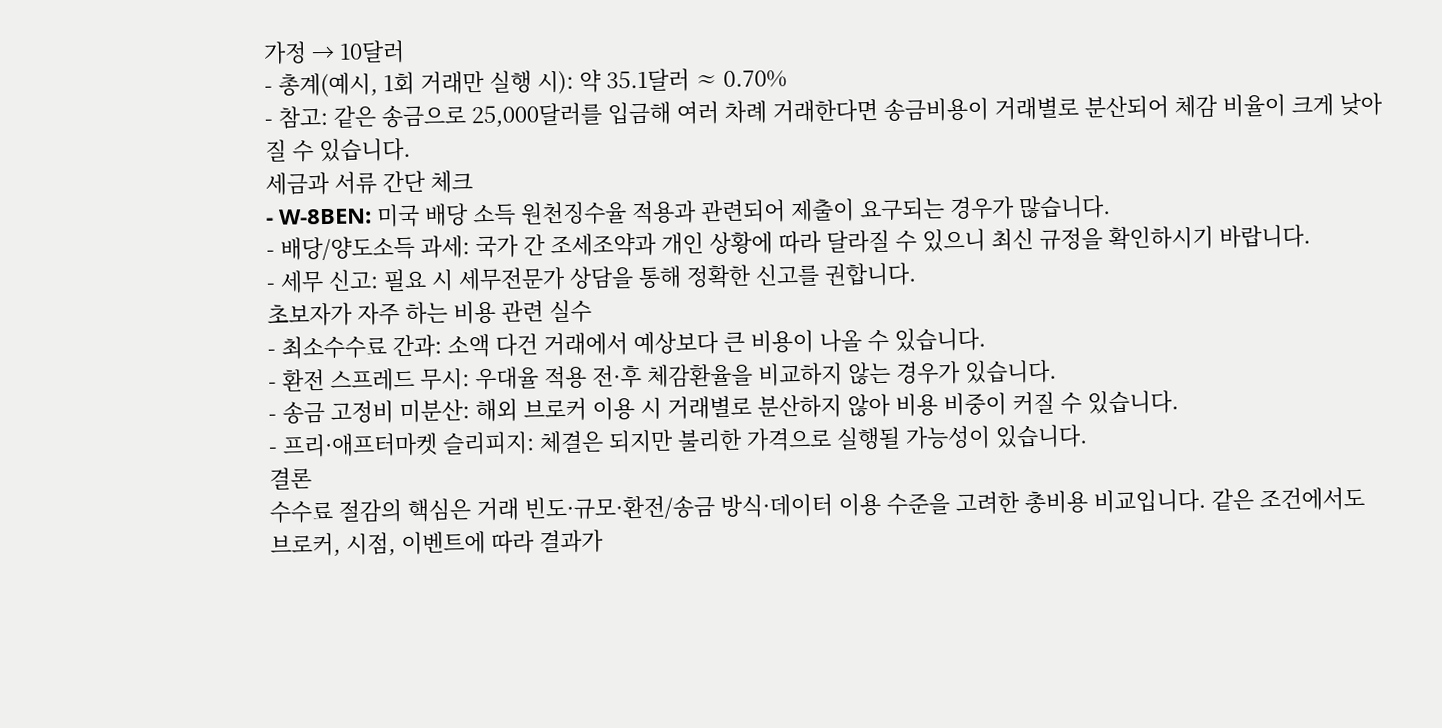가정 → 10달러
- 총계(예시, 1회 거래만 실행 시): 약 35.1달러 ≈ 0.70%
- 참고: 같은 송금으로 25,000달러를 입금해 여러 차례 거래한다면 송금비용이 거래별로 분산되어 체감 비율이 크게 낮아질 수 있습니다.
세금과 서류 간단 체크
- W-8BEN: 미국 배당 소득 원천징수율 적용과 관련되어 제출이 요구되는 경우가 많습니다.
- 배당/양도소득 과세: 국가 간 조세조약과 개인 상황에 따라 달라질 수 있으니 최신 규정을 확인하시기 바랍니다.
- 세무 신고: 필요 시 세무전문가 상담을 통해 정확한 신고를 권합니다.
초보자가 자주 하는 비용 관련 실수
- 최소수수료 간과: 소액 다건 거래에서 예상보다 큰 비용이 나올 수 있습니다.
- 환전 스프레드 무시: 우대율 적용 전·후 체감환율을 비교하지 않는 경우가 있습니다.
- 송금 고정비 미분산: 해외 브로커 이용 시 거래별로 분산하지 않아 비용 비중이 커질 수 있습니다.
- 프리·애프터마켓 슬리피지: 체결은 되지만 불리한 가격으로 실행될 가능성이 있습니다.
결론
수수료 절감의 핵심은 거래 빈도·규모·환전/송금 방식·데이터 이용 수준을 고려한 총비용 비교입니다. 같은 조건에서도 브로커, 시점, 이벤트에 따라 결과가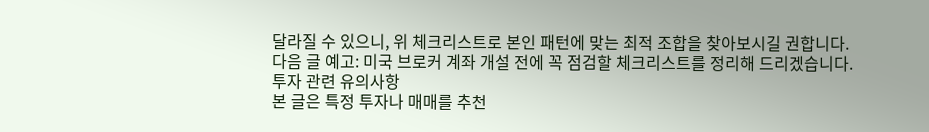달라질 수 있으니, 위 체크리스트로 본인 패턴에 맞는 최적 조합을 찾아보시길 권합니다.
다음 글 예고: 미국 브로커 계좌 개설 전에 꼭 점검할 체크리스트를 정리해 드리겠습니다.
투자 관련 유의사항
본 글은 특정 투자나 매매를 추천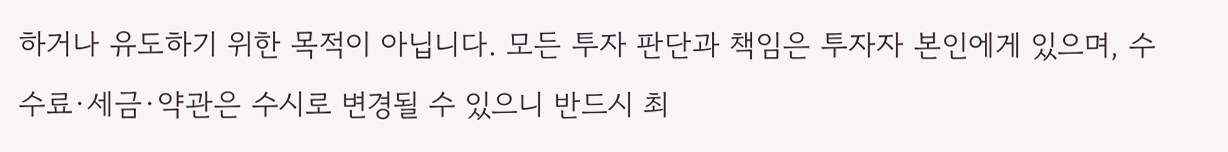하거나 유도하기 위한 목적이 아닙니다. 모든 투자 판단과 책임은 투자자 본인에게 있으며, 수수료·세금·약관은 수시로 변경될 수 있으니 반드시 최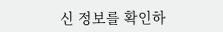신 정보를 확인하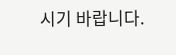시기 바랍니다.